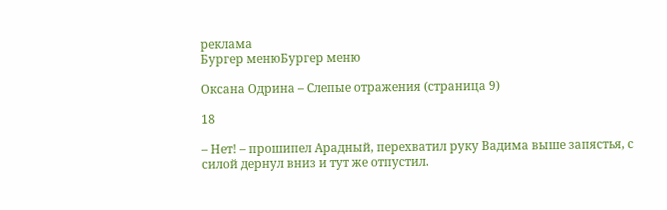реклама
Бургер менюБургер меню

Оксана Одрина – Слепые отражения (страница 9)

18

– Нет! – прошипел Арадный, перехватил руку Вадима выше запястья, с силой дернул вниз и тут же отпустил.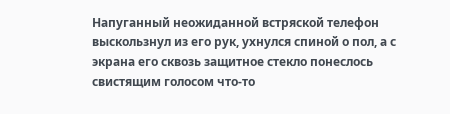Напуганный неожиданной встряской телефон выскользнул из его рук, ухнулся спиной о пол, а с экрана его сквозь защитное стекло понеслось свистящим голосом что-то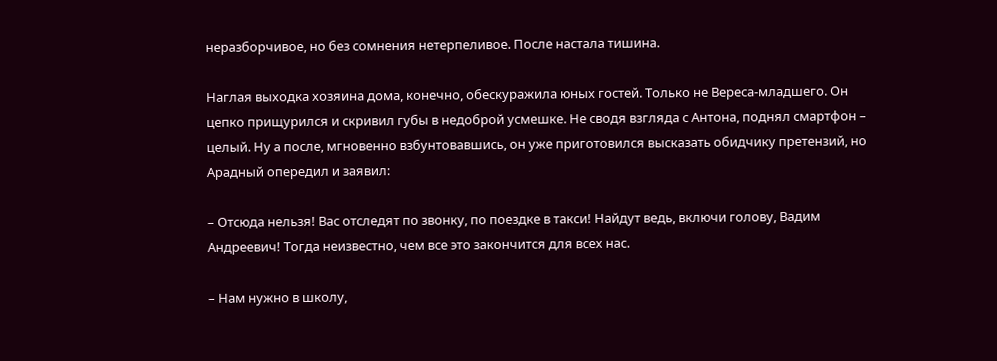неразборчивое, но без сомнения нетерпеливое. После настала тишина.

Наглая выходка хозяина дома, конечно, обескуражила юных гостей. Только не Вереса-младшего. Он цепко прищурился и скривил губы в недоброй усмешке. Не сводя взгляда с Антона, поднял смартфон – целый. Ну а после, мгновенно взбунтовавшись, он уже приготовился высказать обидчику претензий, но Арадный опередил и заявил:

– Отсюда нельзя! Вас отследят по звонку, по поездке в такси! Найдут ведь, включи голову, Вадим Андреевич! Тогда неизвестно, чем все это закончится для всех нас.

– Нам нужно в школу,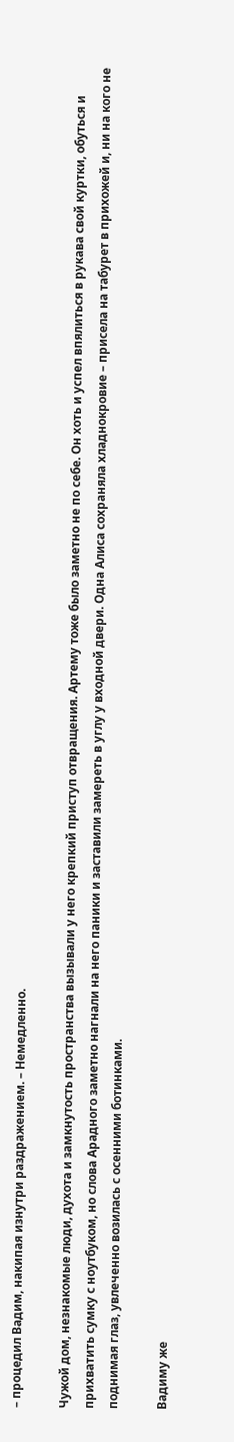– процедил Вадим, накипая изнутри раздражением. – Немедленно.

Чужой дом, незнакомые люди, духота и замкнутость пространства вызывали у него крепкий приступ отвращения. Артему тоже было заметно не по себе. Он хоть и успел впялиться в рукава свой куртки, обуться и прихватить сумку с ноутбуком, но слова Арадного заметно нагнали на него паники и заставили замереть в углу у входной двери. Одна Алиса сохраняла хладнокровие – присела на табурет в прихожей и, ни на кого не поднимая глаз, увлеченно возилась с осенними ботинками.

Вадиму же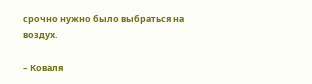срочно нужно было выбраться на воздух.

– Коваля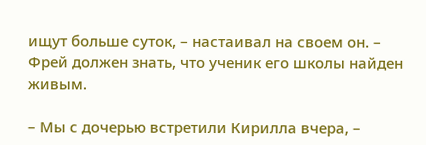ищут больше суток, – настаивал на своем он. – Фрей должен знать, что ученик его школы найден живым.

– Мы с дочерью встретили Кирилла вчера, –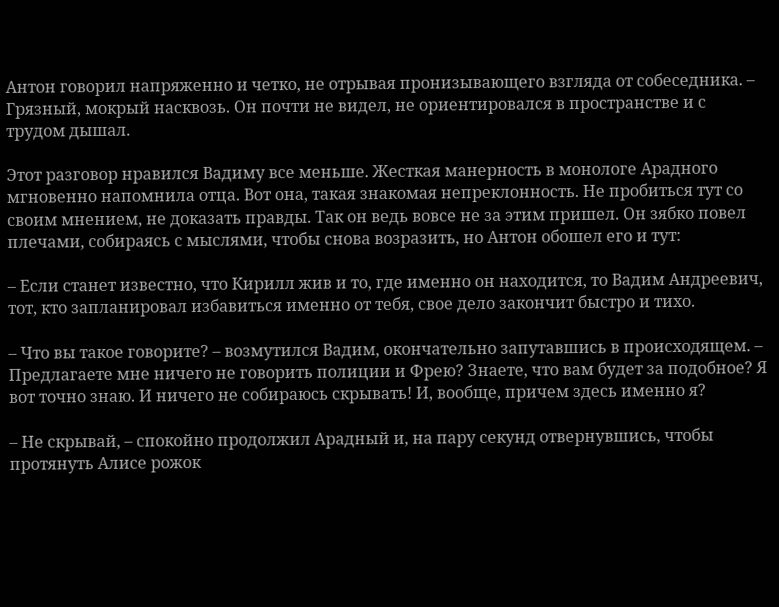Антон говорил напряженно и четко, не отрывая пронизывающего взгляда от собеседника. – Грязный, мокрый насквозь. Он почти не видел, не ориентировался в пространстве и с трудом дышал.

Этот разговор нравился Вадиму все меньше. Жесткая манерность в монологе Арадного мгновенно напомнила отца. Вот она, такая знакомая непреклонность. Не пробиться тут со своим мнением, не доказать правды. Так он ведь вовсе не за этим пришел. Он зябко повел плечами, собираясь с мыслями, чтобы снова возразить, но Антон обошел его и тут:

– Если станет известно, что Кирилл жив и то, где именно он находится, то Вадим Андреевич, тот, кто запланировал избавиться именно от тебя, свое дело закончит быстро и тихо.

– Что вы такое говорите? – возмутился Вадим, окончательно запутавшись в происходящем. – Предлагаете мне ничего не говорить полиции и Фрею? Знаете, что вам будет за подобное? Я вот точно знаю. И ничего не собираюсь скрывать! И, вообще, причем здесь именно я?

– Не скрывай, – спокойно продолжил Арадный и, на пару секунд отвернувшись, чтобы протянуть Алисе рожок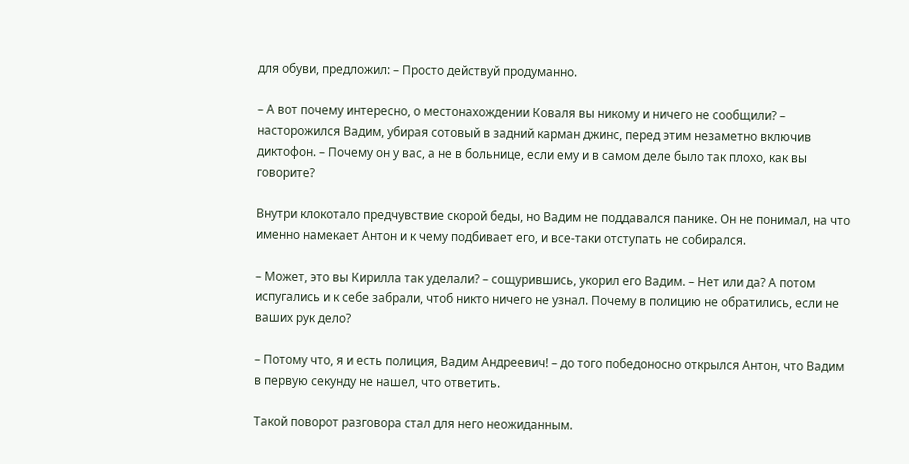для обуви, предложил: – Просто действуй продуманно.

– А вот почему интересно, о местонахождении Коваля вы никому и ничего не сообщили? – насторожился Вадим, убирая сотовый в задний карман джинс, перед этим незаметно включив диктофон. – Почему он у вас, а не в больнице, если ему и в самом деле было так плохо, как вы говорите?

Внутри клокотало предчувствие скорой беды, но Вадим не поддавался панике. Он не понимал, на что именно намекает Антон и к чему подбивает его, и все-таки отступать не собирался.

– Может, это вы Кирилла так уделали? – сощурившись, укорил его Вадим. – Нет или да? А потом испугались и к себе забрали, чтоб никто ничего не узнал. Почему в полицию не обратились, если не ваших рук дело?

– Потому что, я и есть полиция, Вадим Андреевич! – до того победоносно открылся Антон, что Вадим в первую секунду не нашел, что ответить.

Такой поворот разговора стал для него неожиданным.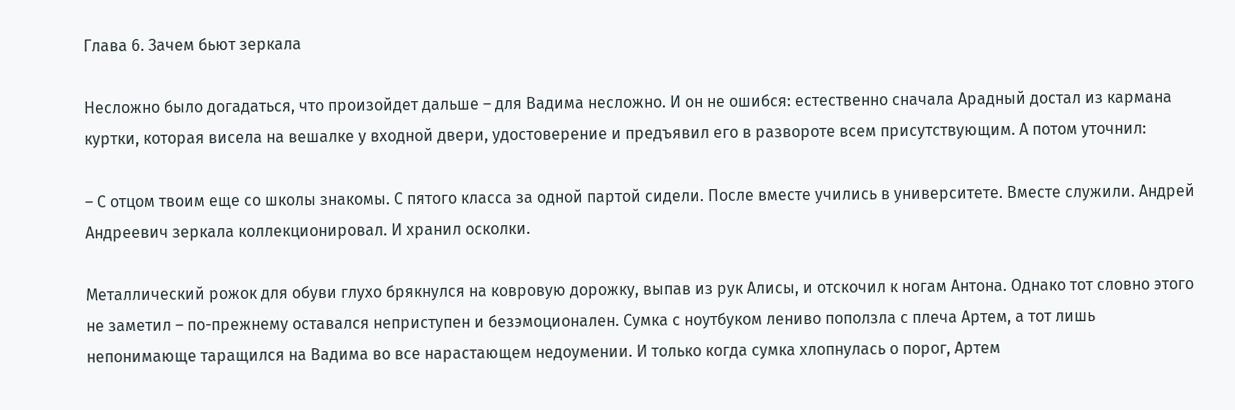Глава 6. Зачем бьют зеркала

Несложно было догадаться, что произойдет дальше – для Вадима несложно. И он не ошибся: естественно сначала Арадный достал из кармана куртки, которая висела на вешалке у входной двери, удостоверение и предъявил его в развороте всем присутствующим. А потом уточнил:

– С отцом твоим еще со школы знакомы. С пятого класса за одной партой сидели. После вместе учились в университете. Вместе служили. Андрей Андреевич зеркала коллекционировал. И хранил осколки.

Металлический рожок для обуви глухо брякнулся на ковровую дорожку, выпав из рук Алисы, и отскочил к ногам Антона. Однако тот словно этого не заметил – по-прежнему оставался неприступен и безэмоционален. Сумка с ноутбуком лениво поползла с плеча Артем, а тот лишь непонимающе таращился на Вадима во все нарастающем недоумении. И только когда сумка хлопнулась о порог, Артем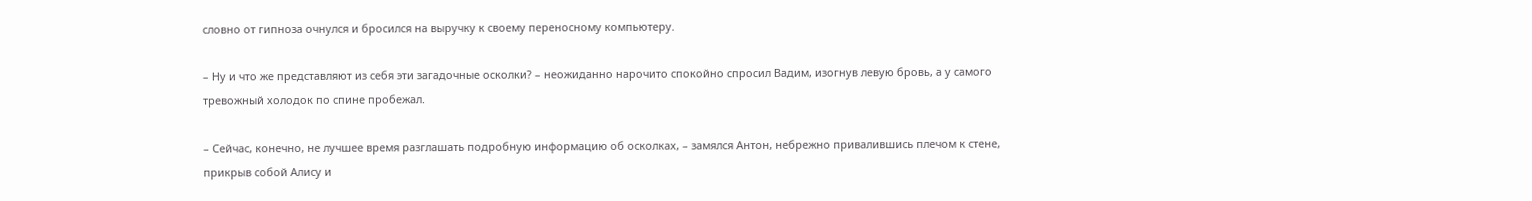словно от гипноза очнулся и бросился на выручку к своему переносному компьютеру.

– Ну и что же представляют из себя эти загадочные осколки? – неожиданно нарочито спокойно спросил Вадим, изогнув левую бровь, а у самого тревожный холодок по спине пробежал.

– Сейчас, конечно, не лучшее время разглашать подробную информацию об осколках, – замялся Антон, небрежно привалившись плечом к стене, прикрыв собой Алису и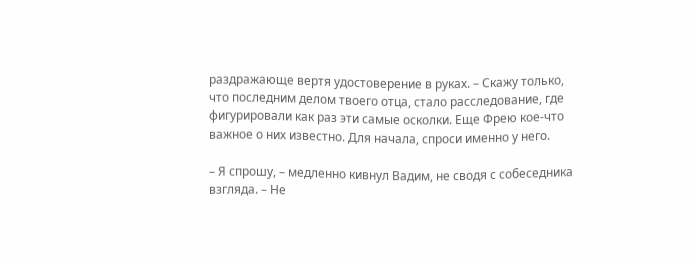раздражающе вертя удостоверение в руках. – Скажу только, что последним делом твоего отца, стало расследование, где фигурировали как раз эти самые осколки. Еще Фрею кое-что важное о них известно. Для начала, спроси именно у него.

– Я спрошу, – медленно кивнул Вадим, не сводя с собеседника взгляда. – Не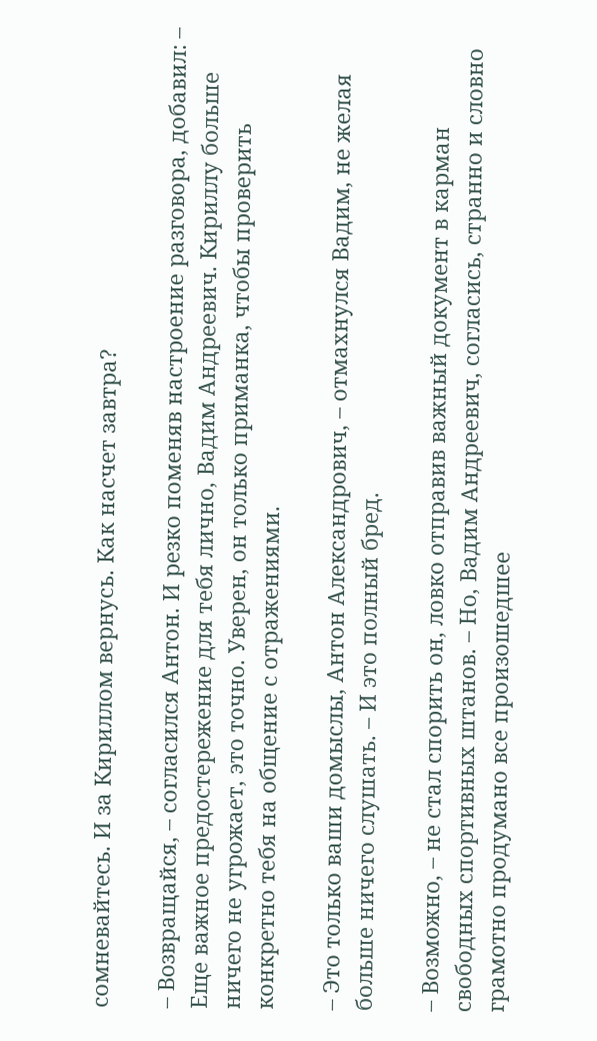сомневайтесь. И за Кириллом вернусь. Как насчет завтра?

– Возвращайся, – согласился Антон. И резко поменяв настроение разговора, добавил: – Еще важное предостережение для тебя лично, Вадим Андреевич. Кириллу больше ничего не угрожает, это точно. Уверен, он только приманка, чтобы проверить конкретно тебя на общение с отражениями.

– Это только ваши домыслы, Антон Александрович, – отмахнулся Вадим, не желая больше ничего слушать. – И это полный бред.

– Возможно, – не стал спорить он, ловко отправив важный документ в карман свободных спортивных штанов. – Но, Вадим Андреевич, согласись, странно и словно грамотно продумано все произошедшее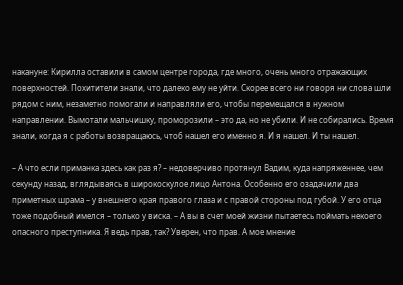накануне: Кирилла оставили в самом центре города, где много, очень много отражающих поверхностей. Похитители знали, что далеко ему не уйти. Скорее всего ни говоря ни слова шли рядом с ним, незаметно помогали и направляли его, чтобы перемещался в нужном направлении. Вымотали мальчишку, проморозили – это да, но не убили. И не собирались. Время знали, когда я с работы возвращаюсь, чтоб нашел его именно я. И я нашел. И ты нашел.

– А что если приманка здесь как раз я? – недоверчиво протянул Вадим, куда напряженнее, чем секунду назад, вглядываясь в широкоскулое лицо Антона. Особенно его озадачили два приметных шрама – у внешнего края правого глаза и с правой стороны под губой. У его отца тоже подобный имелся – только у виска. – А вы в счет моей жизни пытаетесь поймать некоего опасного преступника. Я ведь прав, так? Уверен, что прав. А мое мнение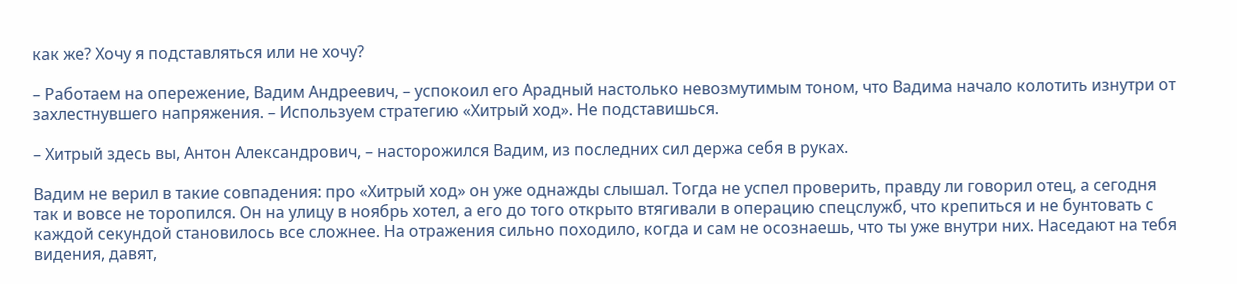как же? Хочу я подставляться или не хочу?

– Работаем на опережение, Вадим Андреевич, – успокоил его Арадный настолько невозмутимым тоном, что Вадима начало колотить изнутри от захлестнувшего напряжения. – Используем стратегию «Хитрый ход». Не подставишься.

– Хитрый здесь вы, Антон Александрович, – насторожился Вадим, из последних сил держа себя в руках.

Вадим не верил в такие совпадения: про «Хитрый ход» он уже однажды слышал. Тогда не успел проверить, правду ли говорил отец, а сегодня так и вовсе не торопился. Он на улицу в ноябрь хотел, а его до того открыто втягивали в операцию спецслужб, что крепиться и не бунтовать с каждой секундой становилось все сложнее. На отражения сильно походило, когда и сам не осознаешь, что ты уже внутри них. Наседают на тебя видения, давят,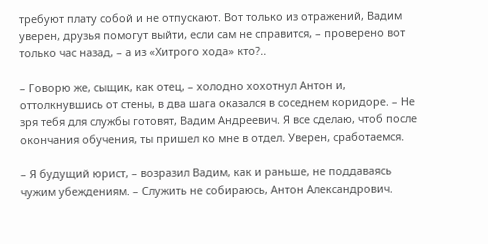требуют плату собой и не отпускают. Вот только из отражений, Вадим уверен, друзья помогут выйти, если сам не справится, – проверено вот только час назад, – а из «Хитрого хода» кто?..

– Говорю же, сыщик, как отец, – холодно хохотнул Антон и, оттолкнувшись от стены, в два шага оказался в соседнем коридоре. – Не зря тебя для службы готовят, Вадим Андреевич. Я все сделаю, чтоб после окончания обучения, ты пришел ко мне в отдел. Уверен, сработаемся.

– Я будущий юрист, – возразил Вадим, как и раньше, не поддаваясь чужим убеждениям. – Служить не собираюсь, Антон Александрович.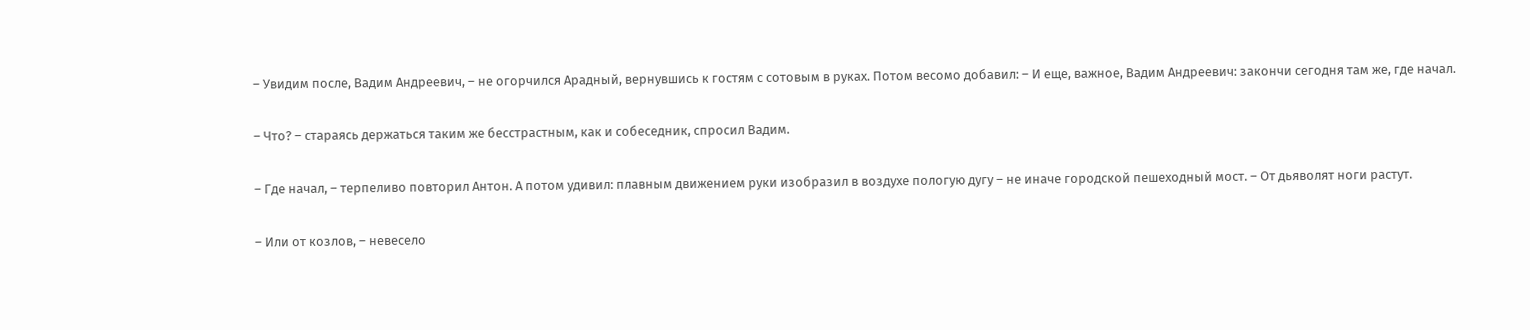– Увидим после, Вадим Андреевич, – не огорчился Арадный, вернувшись к гостям с сотовым в руках. Потом весомо добавил: – И еще, важное, Вадим Андреевич: закончи сегодня там же, где начал.

– Что? – стараясь держаться таким же бесстрастным, как и собеседник, спросил Вадим.

– Где начал, – терпеливо повторил Антон. А потом удивил: плавным движением руки изобразил в воздухе пологую дугу – не иначе городской пешеходный мост. – От дьяволят ноги растут.

– Или от козлов, – невесело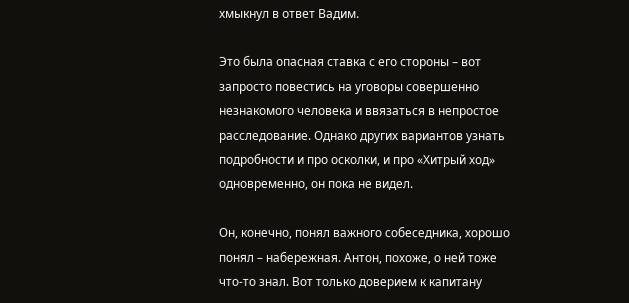хмыкнул в ответ Вадим.

Это была опасная ставка с его стороны – вот запросто повестись на уговоры совершенно незнакомого человека и ввязаться в непростое расследование. Однако других вариантов узнать подробности и про осколки, и про «Хитрый ход» одновременно, он пока не видел.

Он, конечно, понял важного собеседника, хорошо понял – набережная. Антон, похоже, о ней тоже что-то знал. Вот только доверием к капитану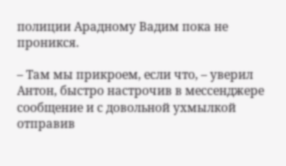полиции Арадному Вадим пока не проникся.

– Там мы прикроем, если что, – уверил Антон, быстро настрочив в мессенджере сообщение и с довольной ухмылкой отправив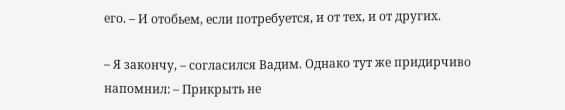его. – И отобьем, если потребуется, и от тех, и от других.

– Я закончу, – согласился Вадим. Однако тут же придирчиво напомнил: – Прикрыть не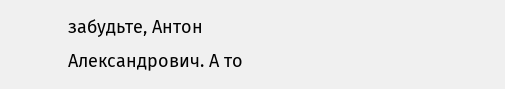забудьте, Антон Александрович. А то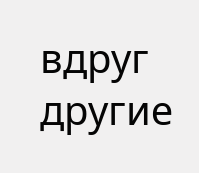вдруг другие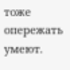тоже опережать умеют.